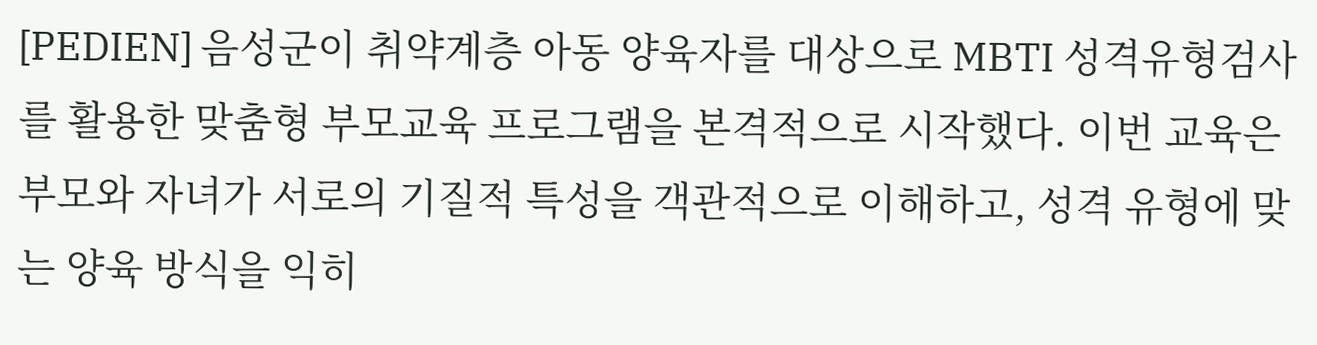[PEDIEN] 음성군이 취약계층 아동 양육자를 대상으로 MBTI 성격유형검사를 활용한 맞춤형 부모교육 프로그램을 본격적으로 시작했다. 이번 교육은 부모와 자녀가 서로의 기질적 특성을 객관적으로 이해하고, 성격 유형에 맞는 양육 방식을 익히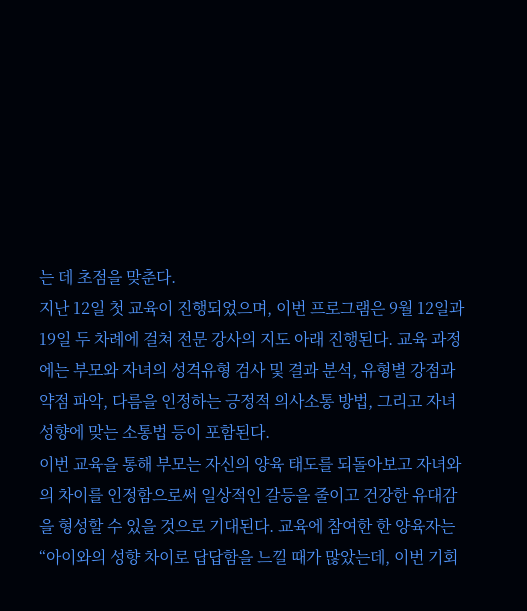는 데 초점을 맞춘다.
지난 12일 첫 교육이 진행되었으며, 이번 프로그램은 9월 12일과 19일 두 차례에 걸쳐 전문 강사의 지도 아래 진행된다. 교육 과정에는 부모와 자녀의 성격유형 검사 및 결과 분석, 유형별 강점과 약점 파악, 다름을 인정하는 긍정적 의사소통 방법, 그리고 자녀 성향에 맞는 소통법 등이 포함된다.
이번 교육을 통해 부모는 자신의 양육 태도를 되돌아보고 자녀와의 차이를 인정함으로써 일상적인 갈등을 줄이고 건강한 유대감을 형성할 수 있을 것으로 기대된다. 교육에 참여한 한 양육자는 “아이와의 성향 차이로 답답함을 느낄 때가 많았는데, 이번 기회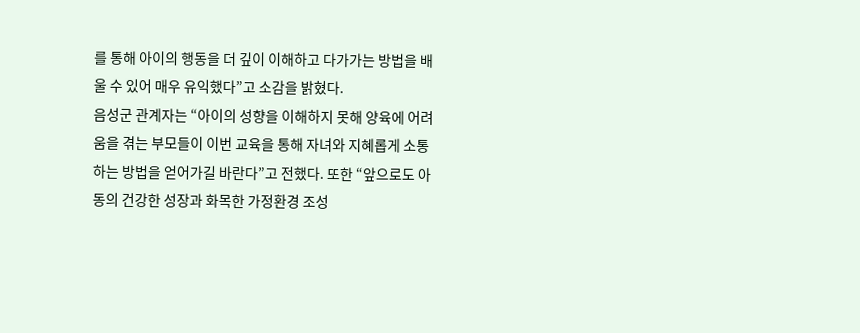를 통해 아이의 행동을 더 깊이 이해하고 다가가는 방법을 배울 수 있어 매우 유익했다”고 소감을 밝혔다.
음성군 관계자는 “아이의 성향을 이해하지 못해 양육에 어려움을 겪는 부모들이 이번 교육을 통해 자녀와 지혜롭게 소통하는 방법을 얻어가길 바란다”고 전했다. 또한 “앞으로도 아동의 건강한 성장과 화목한 가정환경 조성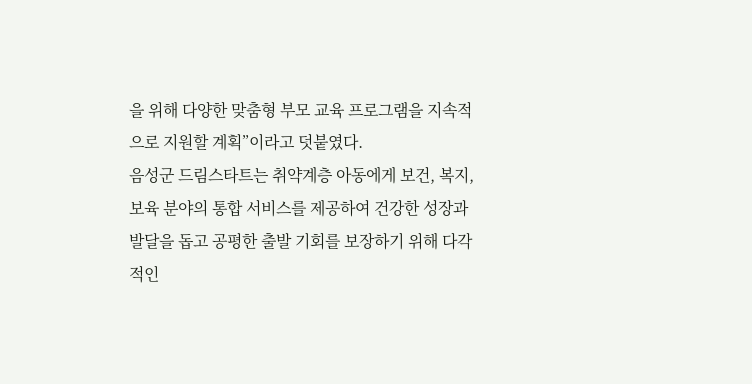을 위해 다양한 맞춤형 부모 교육 프로그램을 지속적으로 지원할 계획”이라고 덧붙였다.
음성군 드림스타트는 취약계층 아동에게 보건, 복지, 보육 분야의 통합 서비스를 제공하여 건강한 성장과 발달을 돕고 공평한 출발 기회를 보장하기 위해 다각적인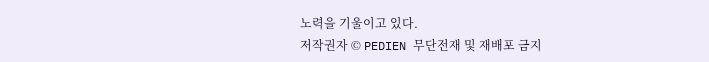노력을 기울이고 있다.
저작권자 © PEDIEN 무단전재 및 재배포 금지